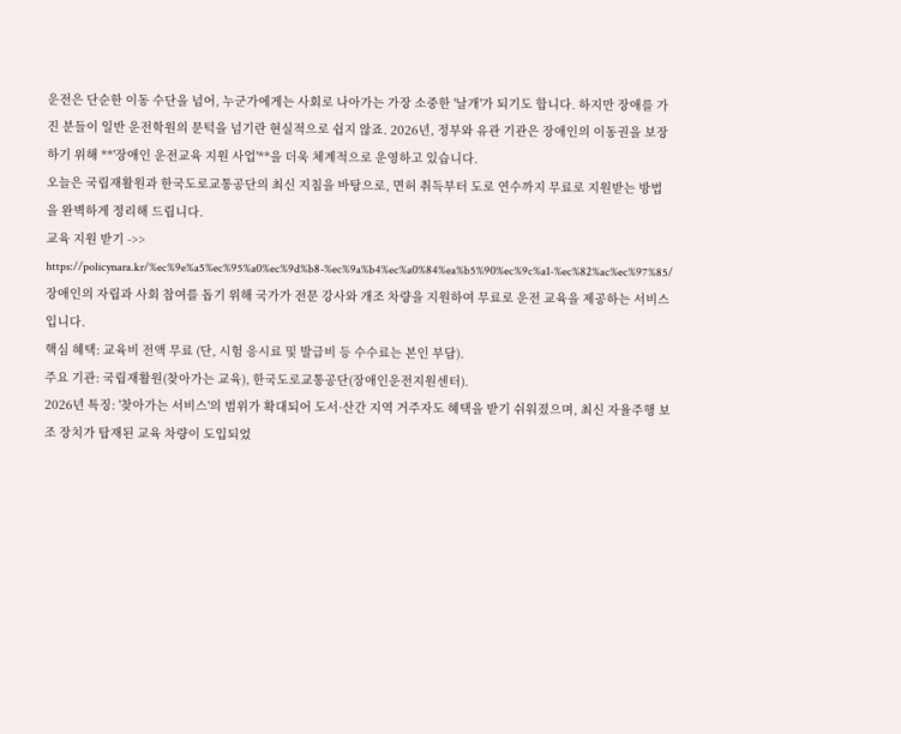운전은 단순한 이동 수단을 넘어, 누군가에게는 사회로 나아가는 가장 소중한 '날개'가 되기도 합니다. 하지만 장애를 가진 분들이 일반 운전학원의 문턱을 넘기란 현실적으로 쉽지 않죠. 2026년, 정부와 유관 기관은 장애인의 이동권을 보장하기 위해 **'장애인 운전교육 지원 사업'**을 더욱 체계적으로 운영하고 있습니다.
오늘은 국립재활원과 한국도로교통공단의 최신 지침을 바탕으로, 면허 취득부터 도로 연수까지 무료로 지원받는 방법을 완벽하게 정리해 드립니다.
교육 지원 받기 ->> https://policynara.kr/%ec%9e%a5%ec%95%a0%ec%9d%b8-%ec%9a%b4%ec%a0%84%ea%b5%90%ec%9c%a1-%ec%82%ac%ec%97%85/
장애인의 자립과 사회 참여를 돕기 위해 국가가 전문 강사와 개조 차량을 지원하여 무료로 운전 교육을 제공하는 서비스입니다.
핵심 혜택: 교육비 전액 무료 (단, 시험 응시료 및 발급비 등 수수료는 본인 부담).
주요 기관: 국립재활원(찾아가는 교육), 한국도로교통공단(장애인운전지원센터).
2026년 특징: '찾아가는 서비스'의 범위가 확대되어 도서·산간 지역 거주자도 혜택을 받기 쉬워졌으며, 최신 자율주행 보조 장치가 탑재된 교육 차량이 도입되었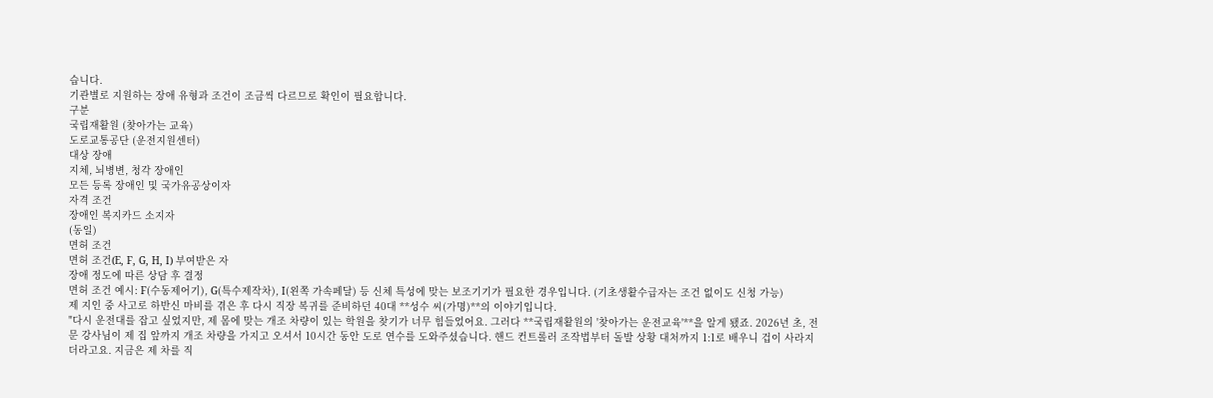습니다.
기관별로 지원하는 장애 유형과 조건이 조금씩 다르므로 확인이 필요합니다.
구분
국립재활원 (찾아가는 교육)
도로교통공단 (운전지원센터)
대상 장애
지체, 뇌병변, 청각 장애인
모든 등록 장애인 및 국가유공상이자
자격 조건
장애인 복지카드 소지자
(동일)
면허 조건
면허 조건(E, F, G, H, I) 부여받은 자
장애 정도에 따른 상담 후 결정
면허 조건 예시: F(수동제어기), G(특수제작차), I(왼쪽 가속페달) 등 신체 특성에 맞는 보조기기가 필요한 경우입니다. (기초생활수급자는 조건 없이도 신청 가능)
제 지인 중 사고로 하반신 마비를 겪은 후 다시 직장 복귀를 준비하던 40대 **성수 씨(가명)**의 이야기입니다.
"다시 운전대를 잡고 싶었지만, 제 몸에 맞는 개조 차량이 있는 학원을 찾기가 너무 힘들었어요. 그러다 **국립재활원의 '찾아가는 운전교육'**을 알게 됐죠. 2026년 초, 전문 강사님이 제 집 앞까지 개조 차량을 가지고 오셔서 10시간 동안 도로 연수를 도와주셨습니다. 핸드 컨트롤러 조작법부터 돌발 상황 대처까지 1:1로 배우니 겁이 사라지더라고요. 지금은 제 차를 직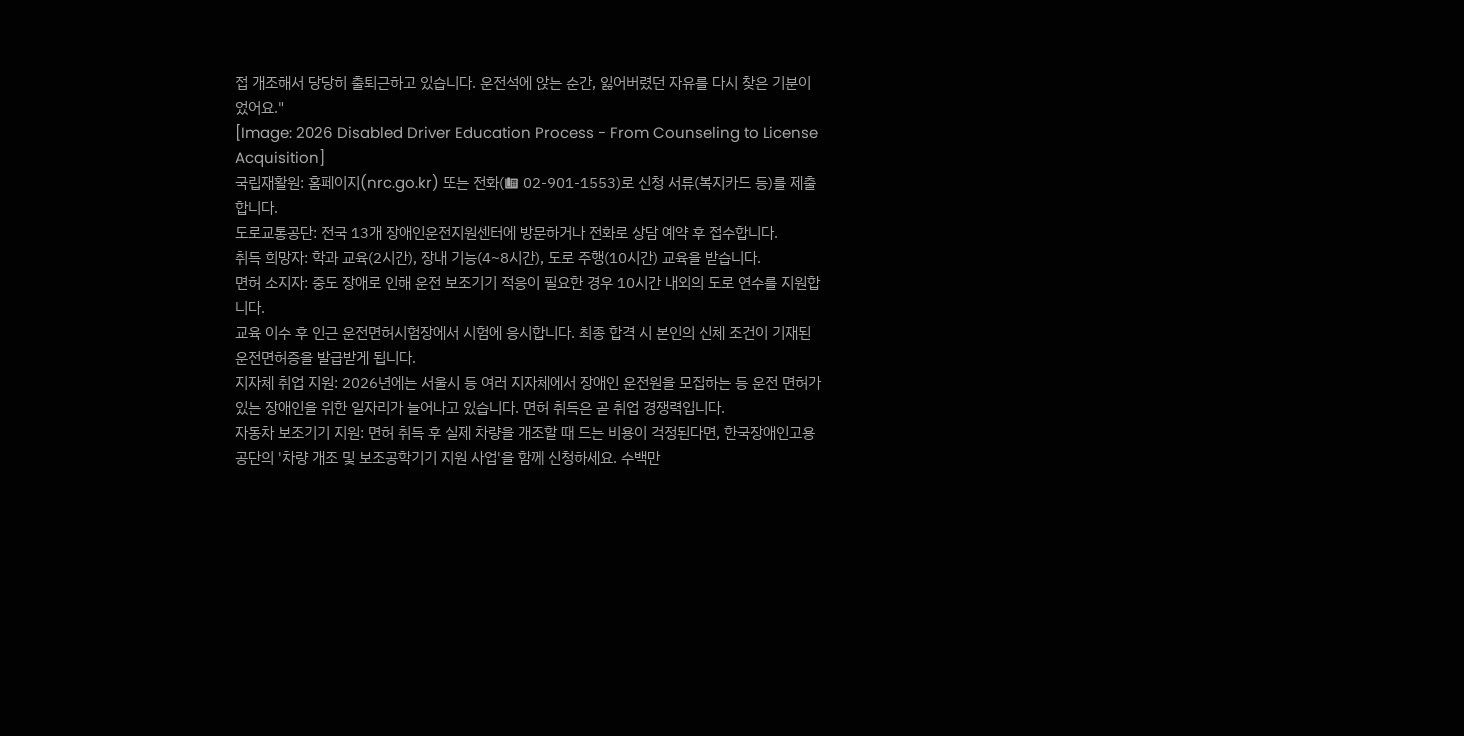접 개조해서 당당히 출퇴근하고 있습니다. 운전석에 앉는 순간, 잃어버렸던 자유를 다시 찾은 기분이었어요."
[Image: 2026 Disabled Driver Education Process - From Counseling to License Acquisition]
국립재활원: 홈페이지(nrc.go.kr) 또는 전화(☎ 02-901-1553)로 신청 서류(복지카드 등)를 제출합니다.
도로교통공단: 전국 13개 장애인운전지원센터에 방문하거나 전화로 상담 예약 후 접수합니다.
취득 희망자: 학과 교육(2시간), 장내 기능(4~8시간), 도로 주행(10시간) 교육을 받습니다.
면허 소지자: 중도 장애로 인해 운전 보조기기 적응이 필요한 경우 10시간 내외의 도로 연수를 지원합니다.
교육 이수 후 인근 운전면허시험장에서 시험에 응시합니다. 최종 합격 시 본인의 신체 조건이 기재된 운전면허증을 발급받게 됩니다.
지자체 취업 지원: 2026년에는 서울시 등 여러 지자체에서 장애인 운전원을 모집하는 등 운전 면허가 있는 장애인을 위한 일자리가 늘어나고 있습니다. 면허 취득은 곧 취업 경쟁력입니다.
자동차 보조기기 지원: 면허 취득 후 실제 차량을 개조할 때 드는 비용이 걱정된다면, 한국장애인고용공단의 '차량 개조 및 보조공학기기 지원 사업'을 함께 신청하세요. 수백만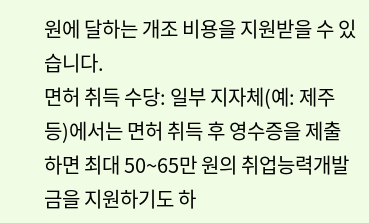원에 달하는 개조 비용을 지원받을 수 있습니다.
면허 취득 수당: 일부 지자체(예: 제주 등)에서는 면허 취득 후 영수증을 제출하면 최대 50~65만 원의 취업능력개발금을 지원하기도 하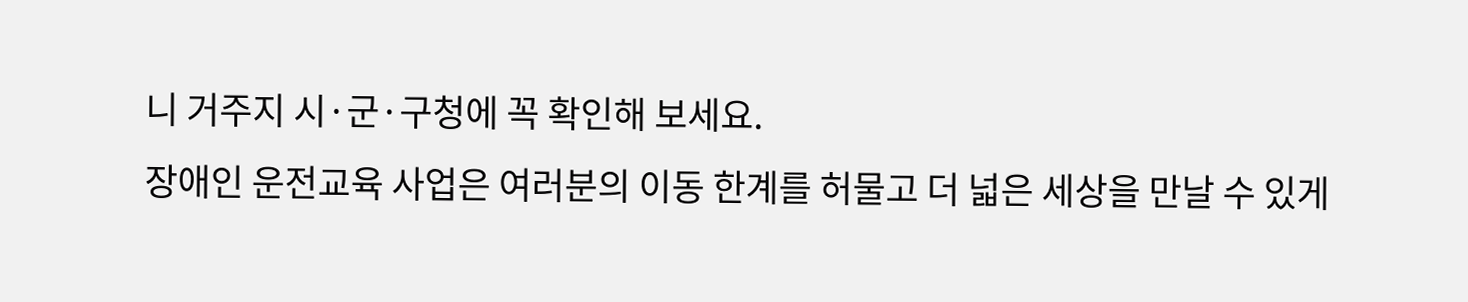니 거주지 시·군·구청에 꼭 확인해 보세요.
장애인 운전교육 사업은 여러분의 이동 한계를 허물고 더 넓은 세상을 만날 수 있게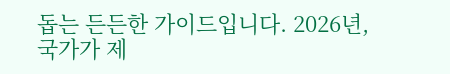돕는 든든한 가이드입니다. 2026년, 국가가 제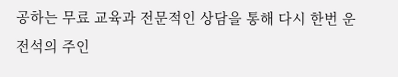공하는 무료 교육과 전문적인 상담을 통해 다시 한번 운전석의 주인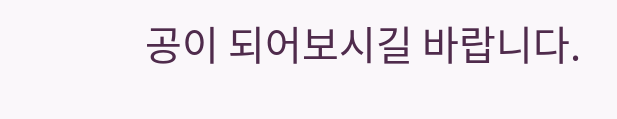공이 되어보시길 바랍니다.